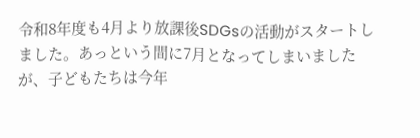令和8年度も4月より放課後SDGsの活動がスタートしました。あっという間に7月となってしまいましたが、子どもたちは今年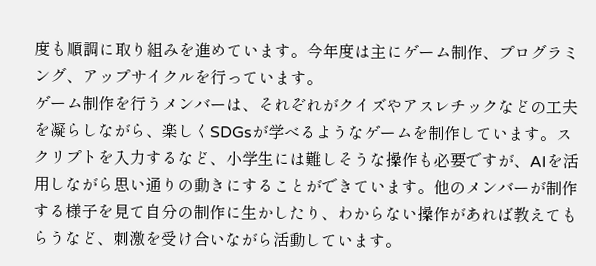度も順調に取り組みを進めています。今年度は主にゲーム制作、プログラミング、アップサイクルを行っています。
ゲーム制作を行うメンバーは、それぞれがクイズやアスレチックなどの工夫を凝らしながら、楽しくSDGsが学べるようなゲームを制作しています。スクリプトを入力するなど、小学生には難しそうな操作も必要ですが、AIを活用しながら思い通りの動きにすることができています。他のメンバーが制作する様子を見て自分の制作に生かしたり、わからない操作があれば教えてもらうなど、刺激を受け合いながら活動しています。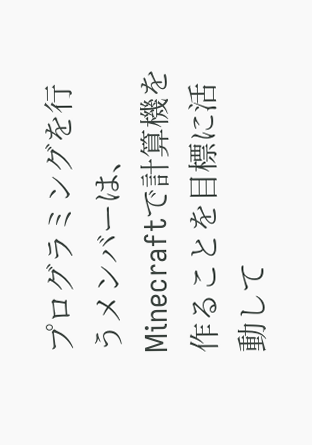プログラミングを行うメンバーは、Minecraftで計算機を作ることを目標に活動して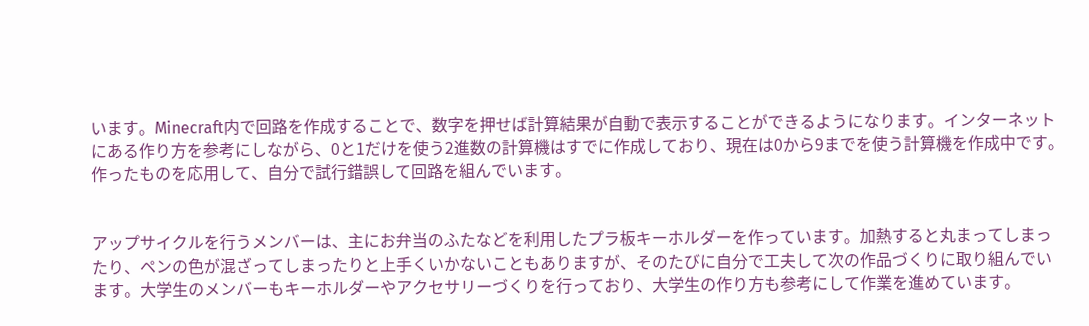います。Minecraft内で回路を作成することで、数字を押せば計算結果が自動で表示することができるようになります。インターネットにある作り方を参考にしながら、0と1だけを使う2進数の計算機はすでに作成しており、現在は0から9までを使う計算機を作成中です。作ったものを応用して、自分で試行錯誤して回路を組んでいます。


アップサイクルを行うメンバーは、主にお弁当のふたなどを利用したプラ板キーホルダーを作っています。加熱すると丸まってしまったり、ペンの色が混ざってしまったりと上手くいかないこともありますが、そのたびに自分で工夫して次の作品づくりに取り組んでいます。大学生のメンバーもキーホルダーやアクセサリーづくりを行っており、大学生の作り方も参考にして作業を進めています。